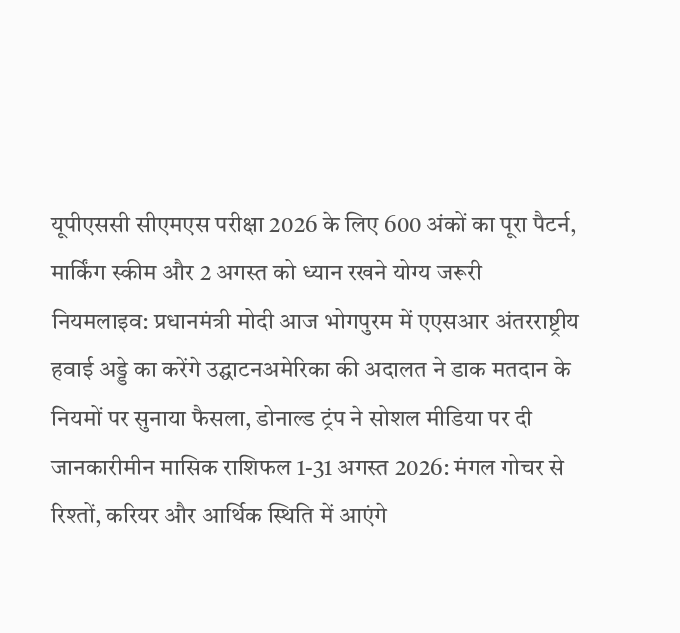यूपीएससी सीएमएस परीक्षा 2026 के लिए 600 अंकों का पूरा पैटर्न, मार्किंग स्कीम और 2 अगस्त को ध्यान रखने योग्य जरूरी नियमलाइव: प्रधानमंत्री मोदी आज भोगपुरम में एएसआर अंतरराष्ट्रीय हवाई अड्डे का करेंगे उद्घाटनअमेरिका की अदालत ने डाक मतदान के नियमों पर सुनाया फैसला, डोनाल्ड ट्रंप ने सोशल मीडिया पर दी जानकारीमीन मासिक राशिफल 1-31 अगस्त 2026: मंगल गोचर से रिश्तों, करियर और आर्थिक स्थिति में आएंगे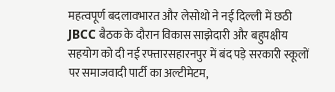महत्वपूर्ण बदलावभारत और लेसोथो ने नई दिल्ली में छठी JBCC बैठक के दौरान विकास साझेदारी और बहुपक्षीय सहयोग को दी नई रफ्तारसहारनपुर में बंद पड़े सरकारी स्कूलों पर समाजवादी पार्टी का अल्टीमेटम,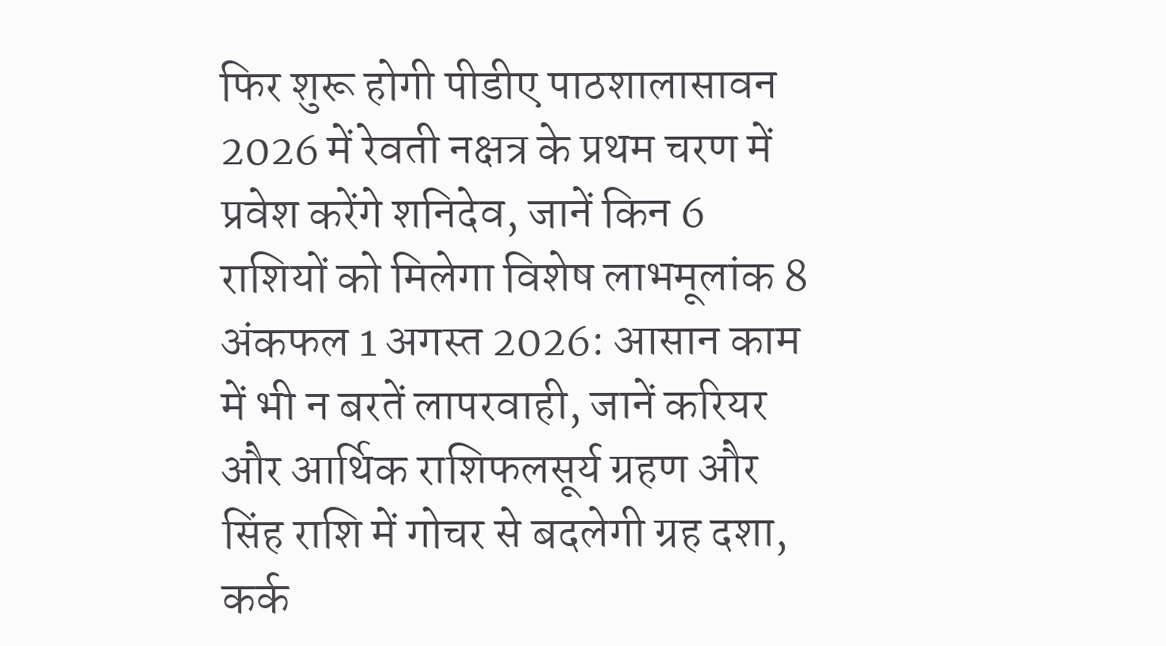फिर शुरू होगी पीडीए पाठशालासावन 2026 में रेवती नक्षत्र के प्रथम चरण में प्रवेश करेंगे शनिदेव, जानें किन 6 राशियों को मिलेगा विशेष लाभमूलांक 8 अंकफल 1 अगस्त 2026: आसान काम में भी न बरतें लापरवाही, जानें करियर और आर्थिक राशिफलसूर्य ग्रहण और सिंह राशि में गोचर से बदलेगी ग्रह दशा, कर्क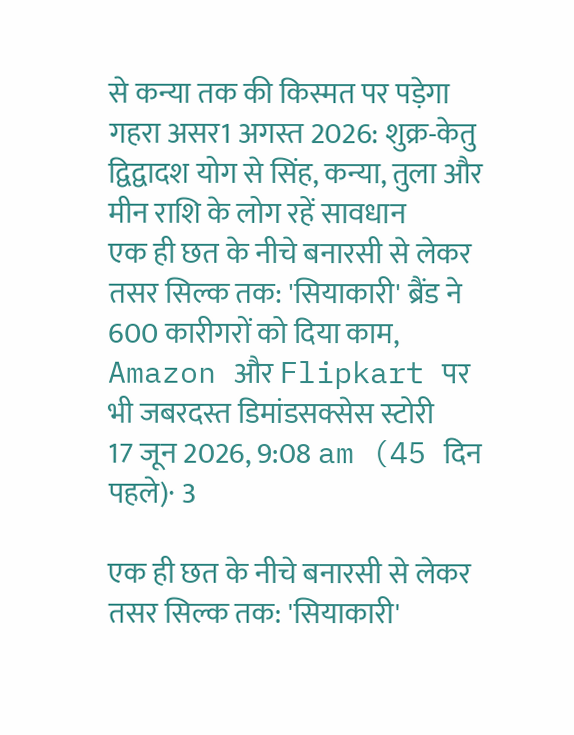से कन्या तक की किस्मत पर पड़ेगा गहरा असर1 अगस्त 2026: शुक्र-केतु द्विद्वादश योग से सिंह, कन्या, तुला और मीन राशि के लोग रहें सावधान
एक ही छत के नीचे बनारसी से लेकर तसर सिल्क तक: 'सियाकारी' ब्रैंड ने 600 कारीगरों को दिया काम, Amazon और Flipkart पर भी जबरदस्त डिमांडसक्सेस स्टोरी
17 जून 2026, 9:08 am (45 दिन पहले)· 3

एक ही छत के नीचे बनारसी से लेकर तसर सिल्क तक: 'सियाकारी'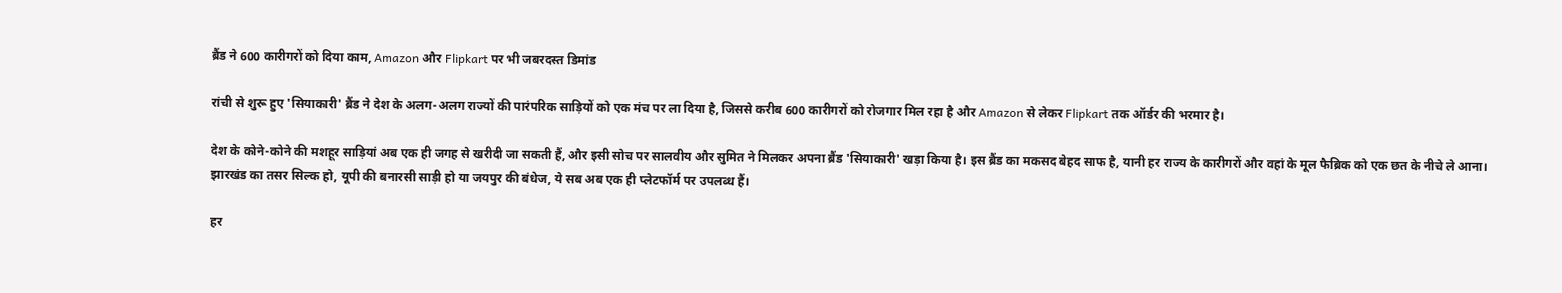ब्रैंड ने 600 कारीगरों को दिया काम, Amazon और Flipkart पर भी जबरदस्त डिमांड

रांची से शुरू हुए 'सियाकारी' ब्रैंड ने देश के अलग-अलग राज्यों की पारंपरिक साड़ियों को एक मंच पर ला दिया है, जिससे करीब 600 कारीगरों को रोजगार मिल रहा है और Amazon से लेकर Flipkart तक ऑर्डर की भरमार है।

देश के कोने-कोने की मशहूर साड़ियां अब एक ही जगह से खरीदी जा सकती हैं, और इसी सोच पर सालवीय और सुमित ने मिलकर अपना ब्रैंड 'सियाकारी' खड़ा किया है। इस ब्रैंड का मकसद बेहद साफ है, यानी हर राज्य के कारीगरों और वहां के मूल फैब्रिक को एक छत के नीचे ले आना। झारखंड का तसर सिल्क हो, यूपी की बनारसी साड़ी हो या जयपुर की बंधेज, ये सब अब एक ही प्लेटफॉर्म पर उपलब्ध हैं।

हर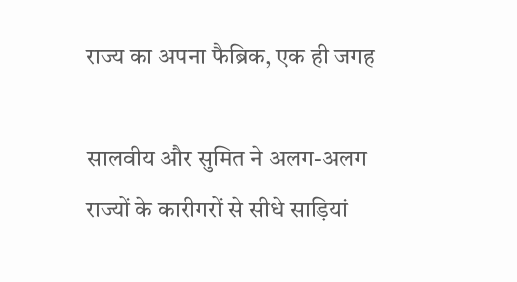राज्य का अपना फैब्रिक, एक ही जगह

सालवीय और सुमित ने अलग-अलग राज्यों के कारीगरों से सीधे साड़ियां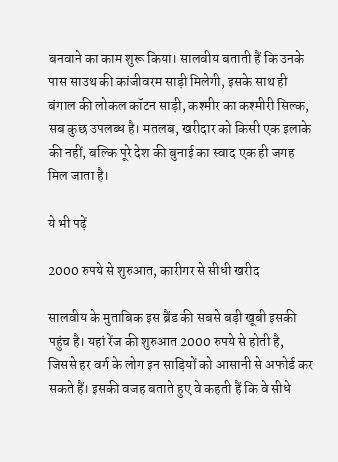बनवाने का काम शुरू किया। सालवीय बताती हैं कि उनके पास साउथ की कांजीवरम साड़ी मिलेगी, इसके साथ ही बंगाल की लोकल कॉटन साड़ी, कश्मीर का कश्मीरी सिल्क, सब कुछ उपलब्ध है। मतलब, खरीदार को किसी एक इलाके की नहीं, बल्कि पूरे देश की बुनाई का स्वाद एक ही जगह मिल जाता है।

ये भी पढ़ें

2000 रुपये से शुरुआत, कारीगर से सीधी खरीद

सालवीय के मुताबिक इस ब्रैंड की सबसे बड़ी खूबी इसकी पहुंच है। यहां रेंज की शुरुआत 2000 रुपये से होती है, जिससे हर वर्ग के लोग इन साड़ियों को आसानी से अफोर्ड कर सकते हैं। इसकी वजह बताते हुए वे कहती हैं कि वे सीधे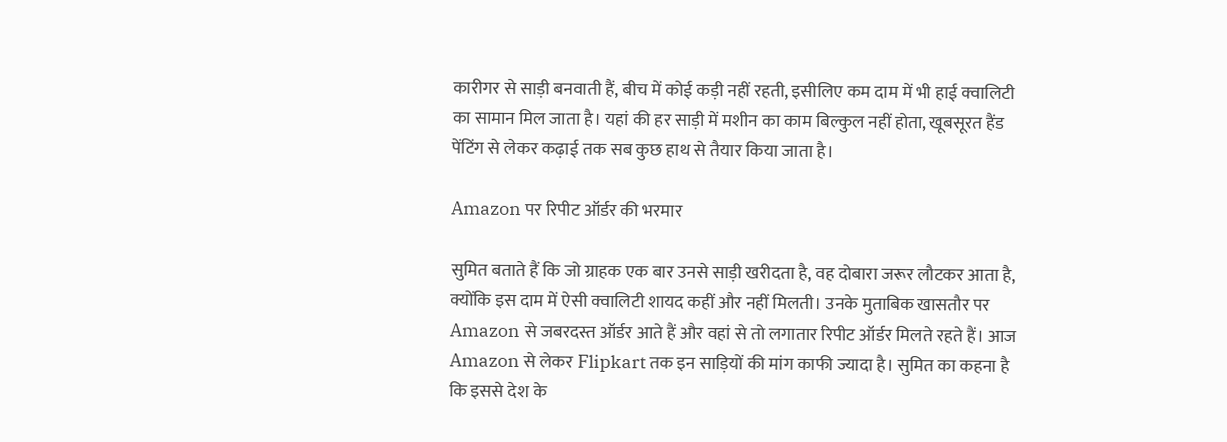कारीगर से साड़ी बनवाती हैं, बीच में कोई कड़ी नहीं रहती, इसीलिए कम दाम में भी हाई क्वालिटी का सामान मिल जाता है। यहां की हर साड़ी में मशीन का काम बिल्कुल नहीं होता, खूबसूरत हैंड पेंटिंग से लेकर कढ़ाई तक सब कुछ हाथ से तैयार किया जाता है।

Amazon पर रिपीट ऑर्डर की भरमार

सुमित बताते हैं कि जो ग्राहक एक बार उनसे साड़ी खरीदता है, वह दोबारा जरूर लौटकर आता है, क्योंकि इस दाम में ऐसी क्वालिटी शायद कहीं और नहीं मिलती। उनके मुताबिक खासतौर पर Amazon से जबरदस्त ऑर्डर आते हैं और वहां से तो लगातार रिपीट ऑर्डर मिलते रहते हैं। आज Amazon से लेकर Flipkart तक इन साड़ियों की मांग काफी ज्यादा है। सुमित का कहना है कि इससे देश के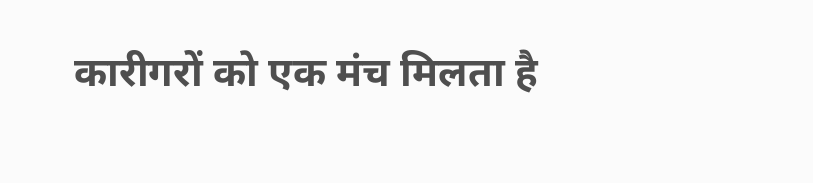कारीगरों को एक मंच मिलता है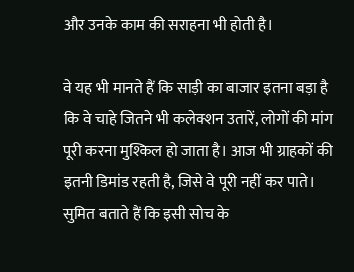और उनके काम की सराहना भी होती है।

वे यह भी मानते हैं कि साड़ी का बाजार इतना बड़ा है कि वे चाहे जितने भी कलेक्शन उतारें, लोगों की मांग पूरी करना मुश्किल हो जाता है। आज भी ग्राहकों की इतनी डिमांड रहती है, जिसे वे पूरी नहीं कर पाते। सुमित बताते हैं कि इसी सोच के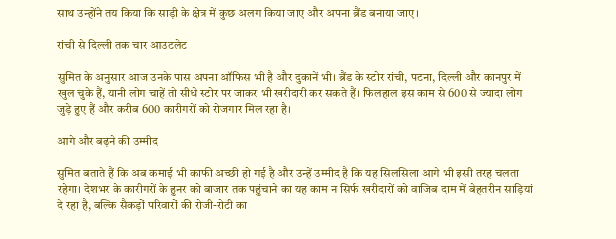साथ उन्होंने तय किया कि साड़ी के क्षेत्र में कुछ अलग किया जाए और अपना ब्रैंड बनाया जाए।

रांची से दिल्ली तक चार आउटलेट

सुमित के अनुसार आज उनके पास अपना ऑफिस भी है और दुकानें भी। ब्रैंड के स्टोर रांची, पटना, दिल्ली और कानपुर में खुल चुके हैं, यानी लोग चाहें तो सीधे स्टोर पर जाकर भी खरीदारी कर सकते हैं। फिलहाल इस काम से 600 से ज्यादा लोग जुड़े हुए हैं और करीब 600 कारीगरों को रोजगार मिल रहा है।

आगे और बढ़ने की उम्मीद

सुमित बताते हैं कि अब कमाई भी काफी अच्छी हो गई है और उन्हें उम्मीद है कि यह सिलसिला आगे भी इसी तरह चलता रहेगा। देशभर के कारीगरों के हुनर को बाजार तक पहुंचाने का यह काम न सिर्फ खरीदारों को वाजिब दाम में बेहतरीन साड़ियां दे रहा है, बल्कि सैकड़ों परिवारों की रोजी-रोटी का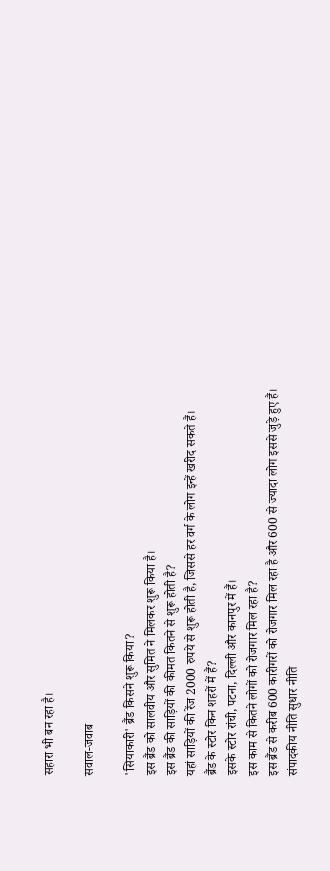सहारा भी बन रहा है।

सवाल-जवाब

'सियाकारी' ब्रैंड किसने शुरू किया?
इस ब्रैंड को सालवीय और सुमित ने मिलकर शुरू किया है।
इस ब्रैंड की साड़ियों की कीमत कितने से शुरू होती है?
यहां साड़ियों की रेंज 2000 रुपये से शुरू होती है, जिससे हर वर्ग के लोग इन्हें खरीद सकते हैं।
ब्रैंड के स्टोर किन शहरों में हैं?
इसके स्टोर रांची, पटना, दिल्ली और कानपुर में हैं।
इस काम से कितने लोगों को रोजगार मिल रहा है?
इस ब्रैंड से करीब 600 कारीगरों को रोजगार मिल रहा है और 600 से ज्यादा लोग इससे जुड़े हुए हैं।
संपादकीय नीति सुधार नीति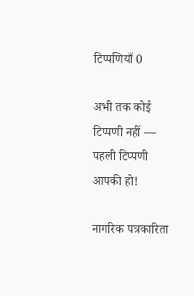टिप्पणियाँ 0

अभी तक कोई टिप्पणी नहीं — पहली टिप्पणी आपकी हो!

नागरिक पत्रकारिता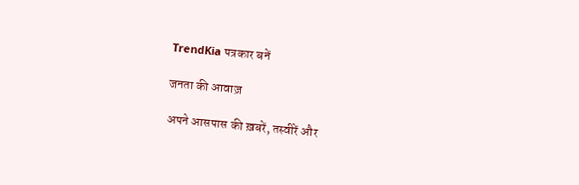TrendKia पत्रकार बनें

जनता की आवाज़

अपने आसपास की ख़बरें, तस्वीरें और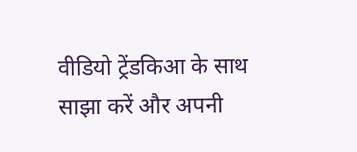वीडियो ट्रेंडकिआ के साथ साझा करें और अपनी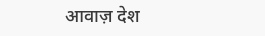आवाज़ देश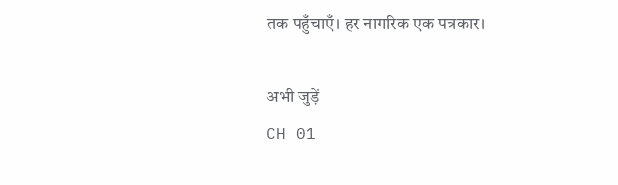तक पहुँचाएँ। हर नागरिक एक पत्रकार।

अभी जुड़ें
CH 01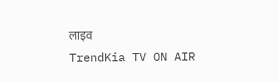लाइव
TrendKia TV ON AIR